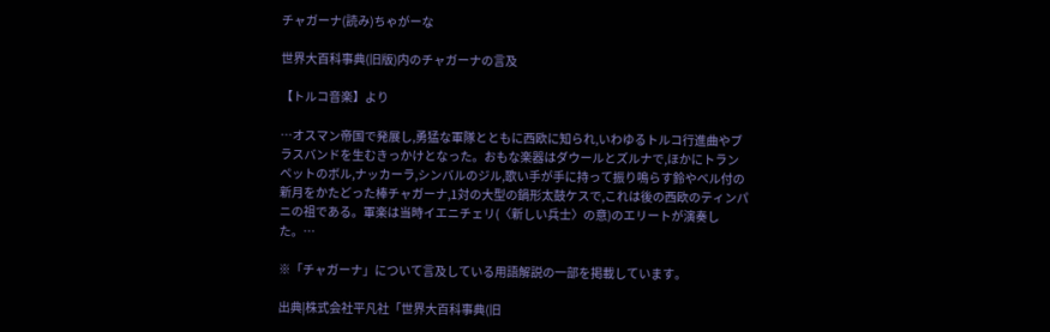チャガーナ(読み)ちゃがーな

世界大百科事典(旧版)内のチャガーナの言及

【トルコ音楽】より

…オスマン帝国で発展し,勇猛な軍隊とともに西欧に知られ,いわゆるトルコ行進曲やブラスバンドを生むきっかけとなった。おもな楽器はダウールとズルナで,ほかにトランペットのボル,ナッカーラ,シンバルのジル,歌い手が手に持って振り鳴らす鈴やベル付の新月をかたどった棒チャガーナ,1対の大型の鍋形太鼓ケスで,これは後の西欧のティンパニの祖である。軍楽は当時イエニチェリ(〈新しい兵士〉の意)のエリートが演奏した。…

※「チャガーナ」について言及している用語解説の一部を掲載しています。

出典|株式会社平凡社「世界大百科事典(旧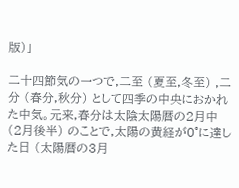版)」

二十四節気の一つで,二至 (夏至,冬至) ,二分 (春分,秋分) として四季の中央におかれた中気。元来,春分は太陰太陽暦の2月中 (2月後半) のことで,太陽の黄経が0°に達した日 (太陽暦の3月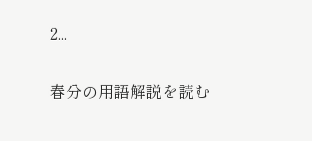2...

春分の用語解説を読む